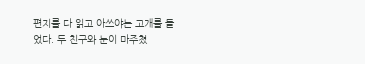편지를 다 읽고 아쓰야는 고개를 들었다. 두 친구와 눈이 마주쳤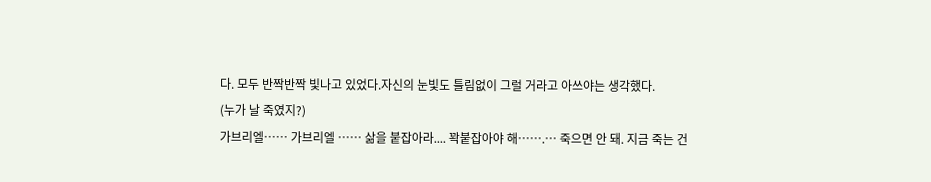다. 모두 반짝반짝 빛나고 있었다.자신의 눈빛도 틀림없이 그럴 거라고 아쓰야는 생각했다.
(누가 날 죽였지?)
가브리엘…… 가브리엘 …… 삶을 붙잡아라.... 꽉붙잡아야 해…….… 죽으면 안 돼. 지금 죽는 건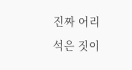진짜 어리석은 짓이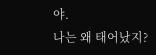야.
나는 왜 태어났지?